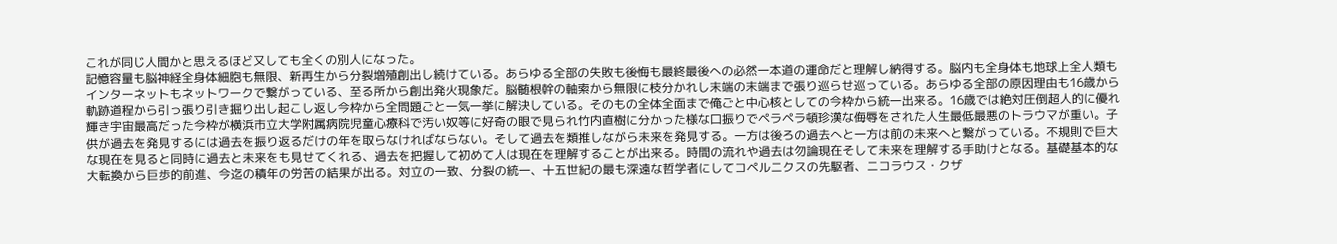これが同じ人間かと思えるほど又しても全くの別人になった。
記憶容量も脳神経全身体細胞も無限、新再生から分裂増殖創出し続けている。あらゆる全部の失敗も後悔も最終最後への必然一本道の運命だと理解し納得する。脳内も全身体も地球上全人類もインターネットもネットワークで繋がっている、至る所から創出発火現象だ。脳髄根幹の軸索から無限に枝分かれし末端の末端まで張り巡らせ巡っている。あらゆる全部の原因理由も16歳から軌跡道程から引っ張り引き掘り出し起こし返し今枠から全問題ごと一気一挙に解決している。そのもの全体全面まで俺ごと中心核としての今枠から統一出来る。16歳では絶対圧倒超人的に優れ輝き宇宙最高だった今枠が横浜市立大学附属病院児童心療科で汚い奴等に好奇の眼で見られ竹内直樹に分かった様な口振りでペラペラ頓珍漢な侮辱をされた人生最低最悪のトラウマが重い。子供が過去を発見するには過去を振り返るだけの年を取らなければならない。そして過去を類推しながら未来を発見する。一方は後ろの過去へと一方は前の未来へと繋がっている。不規則で巨大な現在を見ると同時に過去と未来をも見せてくれる、過去を把握して初めて人は現在を理解することが出来る。時間の流れや過去は勿論現在そして未来を理解する手助けとなる。基礎基本的な大転換から巨歩的前進、今迄の積年の労苦の結果が出る。対立の一致、分裂の統一、十五世紀の最も深遠な哲学者にしてコペルニクスの先駆者、ニコラウス・クザ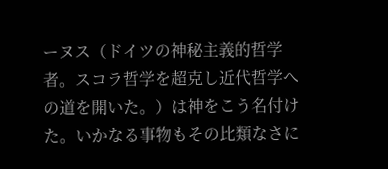ーヌス（ドイツの神秘主義的哲学者。スコラ哲学を超克し近代哲学への道を開いた。）は神をこう名付けた。いかなる事物もその比類なさに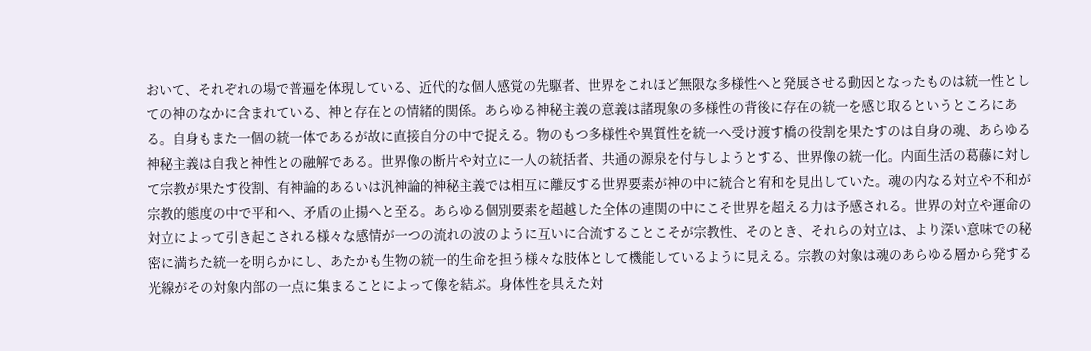おいて、それぞれの場で普遍を体現している、近代的な個人感覚の先駆者、世界をこれほど無限な多様性へと発展させる動因となったものは統一性としての神のなかに含まれている、神と存在との情緒的関係。あらゆる神秘主義の意義は諸現象の多様性の背後に存在の統一を感じ取るというところにある。自身もまた一個の統一体であるが故に直接自分の中で捉える。物のもつ多様性や異質性を統一へ受け渡す橋の役割を果たすのは自身の魂、あらゆる神秘主義は自我と神性との融解である。世界像の断片や対立に一人の統括者、共通の源泉を付与しようとする、世界像の統一化。内面生活の葛藤に対して宗教が果たす役割、有神論的あるいは汎神論的神秘主義では相互に離反する世界要素が神の中に統合と宥和を見出していた。魂の内なる対立や不和が宗教的態度の中で平和へ、矛盾の止揚へと至る。あらゆる個別要素を超越した全体の連関の中にこそ世界を超える力は予感される。世界の対立や運命の対立によって引き起こされる様々な感情が一つの流れの波のように互いに合流することこそが宗教性、そのとき、それらの対立は、より深い意味での秘密に満ちた統一を明らかにし、あたかも生物の統一的生命を担う様々な肢体として機能しているように見える。宗教の対象は魂のあらゆる層から発する光線がその対象内部の一点に集まることによって像を結ぶ。身体性を具えた対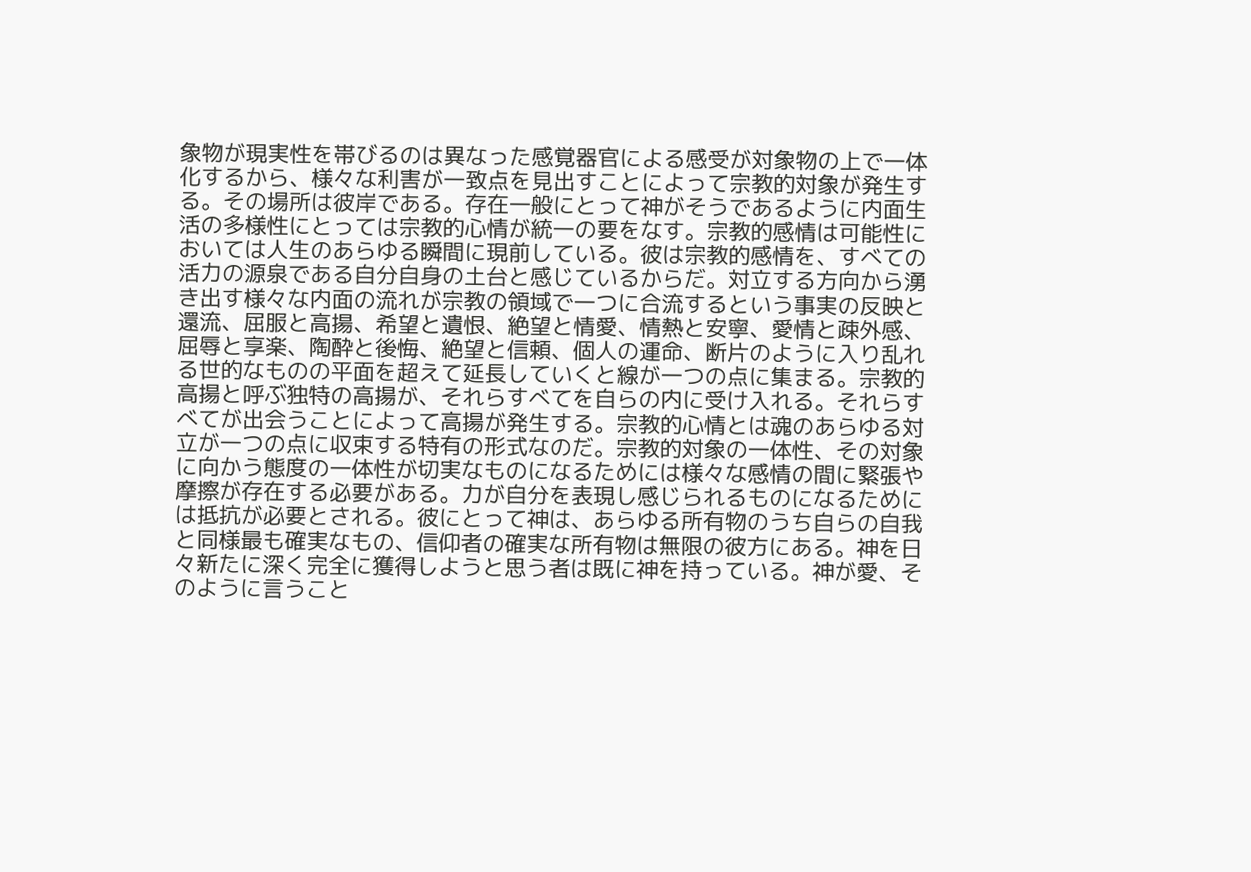象物が現実性を帯びるのは異なった感覚器官による感受が対象物の上で一体化するから、様々な利害が一致点を見出すことによって宗教的対象が発生する。その場所は彼岸である。存在一般にとって神がそうであるように内面生活の多様性にとっては宗教的心情が統一の要をなす。宗教的感情は可能性においては人生のあらゆる瞬間に現前している。彼は宗教的感情を、すべての活力の源泉である自分自身の土台と感じているからだ。対立する方向から湧き出す様々な内面の流れが宗教の領域で一つに合流するという事実の反映と還流、屈服と高揚、希望と遺恨、絶望と情愛、情熱と安寧、愛情と疎外感、屈辱と享楽、陶酔と後悔、絶望と信頼、個人の運命、断片のように入り乱れる世的なものの平面を超えて延長していくと線が一つの点に集まる。宗教的高揚と呼ぶ独特の高揚が、それらすべてを自らの内に受け入れる。それらすべてが出会うことによって高揚が発生する。宗教的心情とは魂のあらゆる対立が一つの点に収束する特有の形式なのだ。宗教的対象の一体性、その対象に向かう態度の一体性が切実なものになるためには様々な感情の間に緊張や摩擦が存在する必要がある。力が自分を表現し感じられるものになるためには抵抗が必要とされる。彼にとって神は、あらゆる所有物のうち自らの自我と同様最も確実なもの、信仰者の確実な所有物は無限の彼方にある。神を日々新たに深く完全に獲得しようと思う者は既に神を持っている。神が愛、そのように言うこと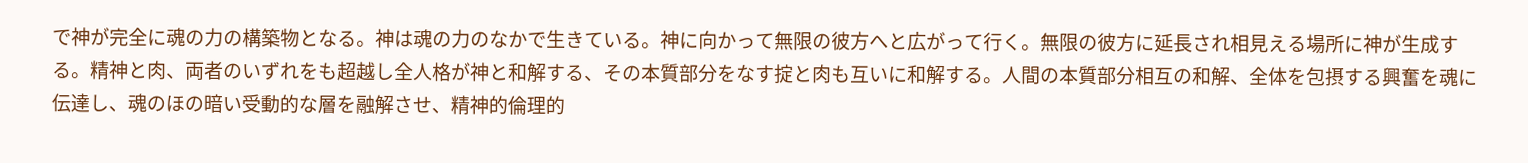で神が完全に魂の力の構築物となる。神は魂の力のなかで生きている。神に向かって無限の彼方へと広がって行く。無限の彼方に延長され相見える場所に神が生成する。精神と肉、両者のいずれをも超越し全人格が神と和解する、その本質部分をなす掟と肉も互いに和解する。人間の本質部分相互の和解、全体を包摂する興奮を魂に伝達し、魂のほの暗い受動的な層を融解させ、精神的倫理的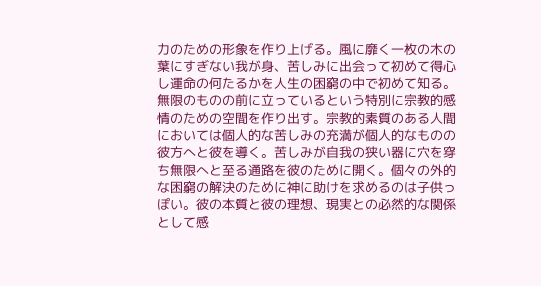力のための形象を作り上げる。風に靡く一枚の木の葉にすぎない我が身、苦しみに出会って初めて得心し運命の何たるかを人生の困窮の中で初めて知る。無限のものの前に立っているという特別に宗教的感情のための空間を作り出す。宗教的素質のある人間においては個人的な苦しみの充満が個人的なものの彼方へと彼を導く。苦しみが自我の狭い器に穴を穿ち無限へと至る通路を彼のために開く。個々の外的な困窮の解決のために神に助けを求めるのは子供っぽい。彼の本質と彼の理想、現実との必然的な関係として感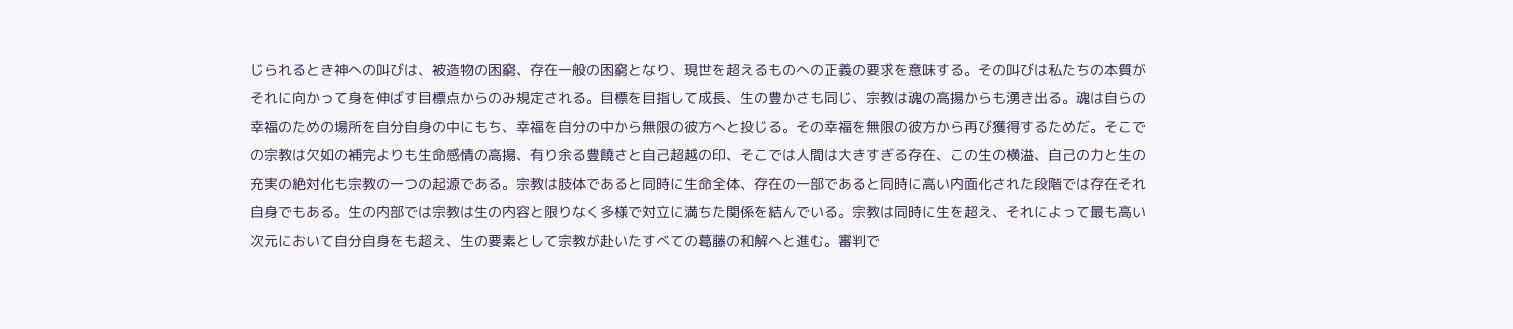じられるとき神への叫びは、被造物の困窮、存在一般の困窮となり、現世を超えるものへの正義の要求を意味する。その叫びは私たちの本質がそれに向かって身を伸ばす目標点からのみ規定される。目標を目指して成長、生の豊かさも同じ、宗教は魂の高揚からも湧き出る。魂は自らの幸福のための場所を自分自身の中にもち、幸福を自分の中から無限の彼方へと投じる。その幸福を無限の彼方から再び獲得するためだ。そこでの宗教は欠如の補完よりも生命感情の高揚、有り余る豊饒さと自己超越の印、そこでは人間は大きすぎる存在、この生の横溢、自己の力と生の充実の絶対化も宗教の一つの起源である。宗教は肢体であると同時に生命全体、存在の一部であると同時に高い内面化された段階では存在それ自身でもある。生の内部では宗教は生の内容と限りなく多様で対立に満ちた関係を結んでいる。宗教は同時に生を超え、それによって最も高い次元において自分自身をも超え、生の要素として宗教が赴いたすべての葛藤の和解へと進む。審判で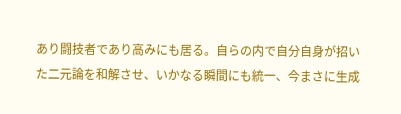あり闘技者であり高みにも居る。自らの内で自分自身が招いた二元論を和解させ、いかなる瞬間にも統一、今まさに生成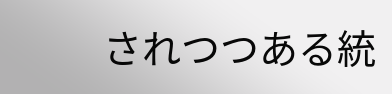されつつある統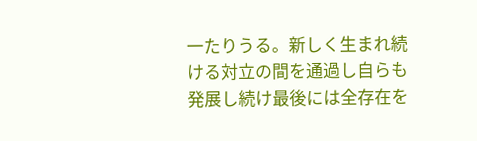一たりうる。新しく生まれ続ける対立の間を通過し自らも発展し続け最後には全存在を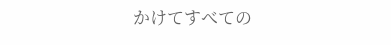かけてすべての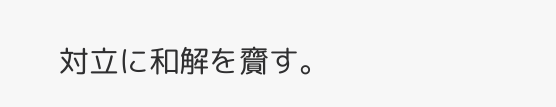対立に和解を齎す。